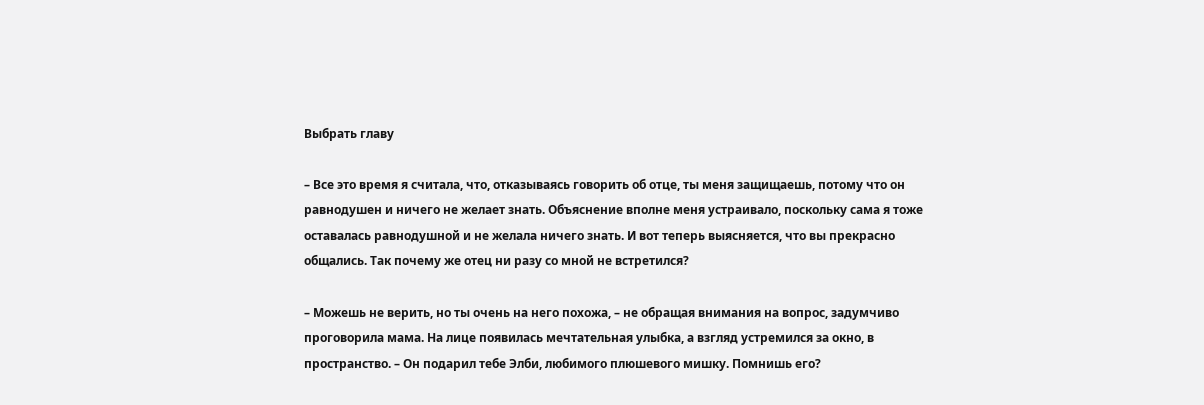Выбрать главу

– Все это время я считала, что, отказываясь говорить об отце, ты меня защищаешь, потому что он равнодушен и ничего не желает знать. Объяснение вполне меня устраивало, поскольку сама я тоже оставалась равнодушной и не желала ничего знать. И вот теперь выясняется, что вы прекрасно общались. Так почему же отец ни разу со мной не встретился?

– Можешь не верить, но ты очень на него похожа, – не обращая внимания на вопрос, задумчиво проговорила мама. На лице появилась мечтательная улыбка, а взгляд устремился за окно, в пространство. – Он подарил тебе Элби, любимого плюшевого мишку. Помнишь его?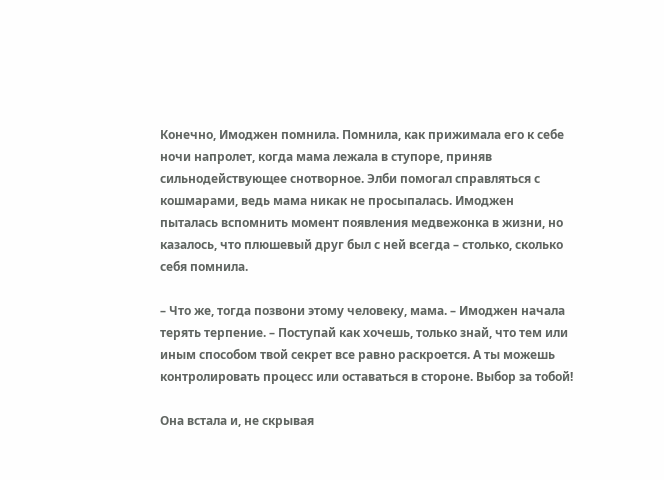Конечно, Имоджен помнила. Помнила, как прижимала его к себе ночи напролет, когда мама лежала в ступоре, приняв сильнодействующее снотворное. Элби помогал справляться с кошмарами, ведь мама никак не просыпалась. Имоджен пыталась вспомнить момент появления медвежонка в жизни, но казалось, что плюшевый друг был с ней всегда – столько, сколько себя помнила.

– Что же, тогда позвони этому человеку, мама. – Имоджен начала терять терпение. – Поступай как хочешь, только знай, что тем или иным способом твой секрет все равно раскроется. А ты можешь контролировать процесс или оставаться в стороне. Выбор за тобой!

Она встала и, не скрывая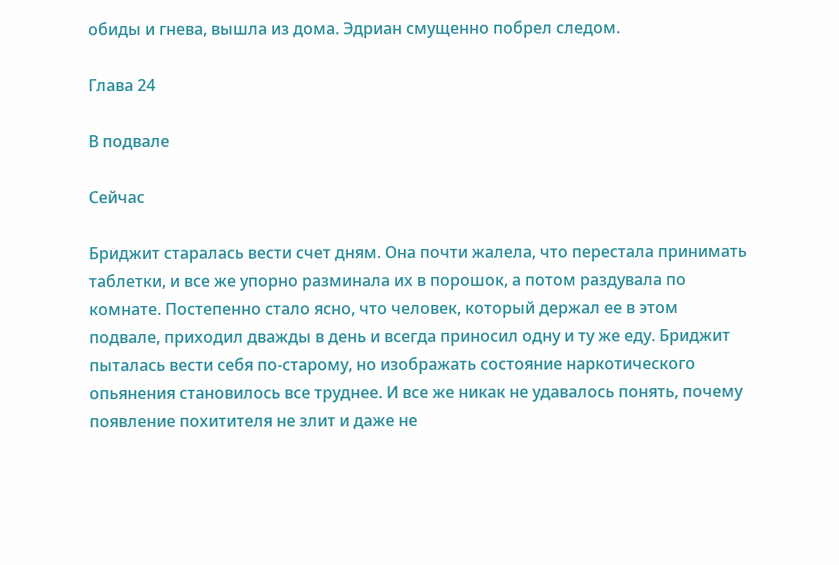обиды и гнева, вышла из дома. Эдриан смущенно побрел следом.

Глава 24

В подвале

Сейчас

Бриджит старалась вести счет дням. Она почти жалела, что перестала принимать таблетки, и все же упорно разминала их в порошок, а потом раздувала по комнате. Постепенно стало ясно, что человек, который держал ее в этом подвале, приходил дважды в день и всегда приносил одну и ту же еду. Бриджит пыталась вести себя по-старому, но изображать состояние наркотического опьянения становилось все труднее. И все же никак не удавалось понять, почему появление похитителя не злит и даже не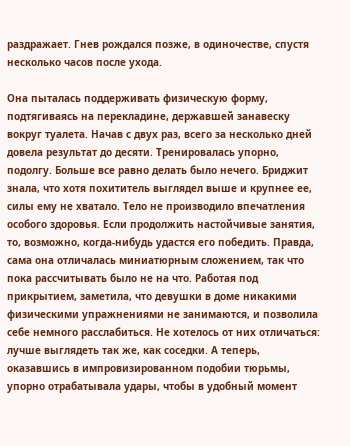раздражает. Гнев рождался позже, в одиночестве, спустя несколько часов после ухода.

Она пыталась поддерживать физическую форму, подтягиваясь на перекладине, державшей занавеску вокруг туалета. Начав с двух раз, всего за несколько дней довела результат до десяти. Тренировалась упорно, подолгу. Больше все равно делать было нечего. Бриджит знала, что хотя похититель выглядел выше и крупнее ее, силы ему не хватало. Тело не производило впечатления особого здоровья. Если продолжить настойчивые занятия, то, возможно, когда-нибудь удастся его победить. Правда, сама она отличалась миниатюрным сложением, так что пока рассчитывать было не на что. Работая под прикрытием, заметила, что девушки в доме никакими физическими упражнениями не занимаются, и позволила себе немного расслабиться. Не хотелось от них отличаться: лучше выглядеть так же, как соседки. А теперь, оказавшись в импровизированном подобии тюрьмы, упорно отрабатывала удары, чтобы в удобный момент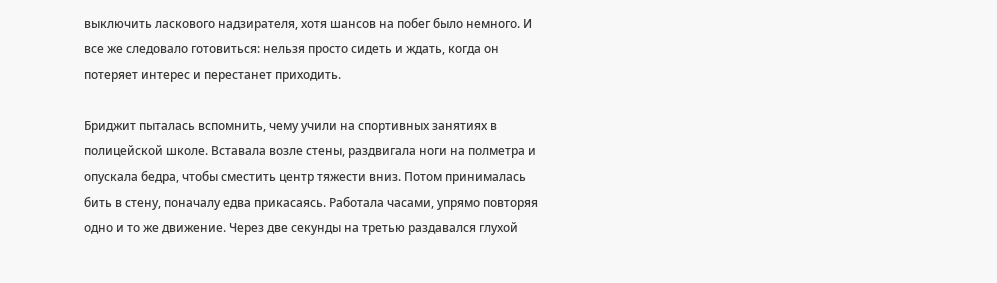выключить ласкового надзирателя, хотя шансов на побег было немного. И все же следовало готовиться: нельзя просто сидеть и ждать, когда он потеряет интерес и перестанет приходить.

Бриджит пыталась вспомнить, чему учили на спортивных занятиях в полицейской школе. Вставала возле стены, раздвигала ноги на полметра и опускала бедра, чтобы сместить центр тяжести вниз. Потом принималась бить в стену, поначалу едва прикасаясь. Работала часами, упрямо повторяя одно и то же движение. Через две секунды на третью раздавался глухой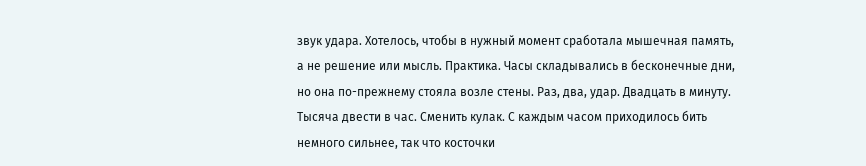звук удара. Хотелось, чтобы в нужный момент сработала мышечная память, а не решение или мысль. Практика. Часы складывались в бесконечные дни, но она по-прежнему стояла возле стены. Раз, два, удар. Двадцать в минуту. Тысяча двести в час. Сменить кулак. С каждым часом приходилось бить немного сильнее, так что косточки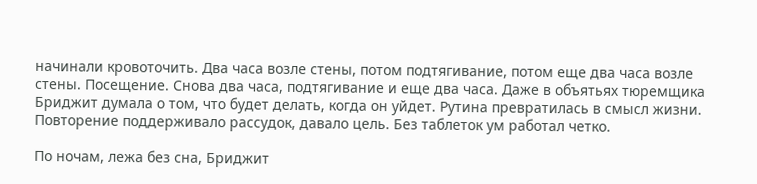начинали кровоточить. Два часа возле стены, потом подтягивание, потом еще два часа возле стены. Посещение. Снова два часа, подтягивание и еще два часа. Даже в объятьях тюремщика Бриджит думала о том, что будет делать, когда он уйдет. Рутина превратилась в смысл жизни. Повторение поддерживало рассудок, давало цель. Без таблеток ум работал четко.

По ночам, лежа без сна, Бриджит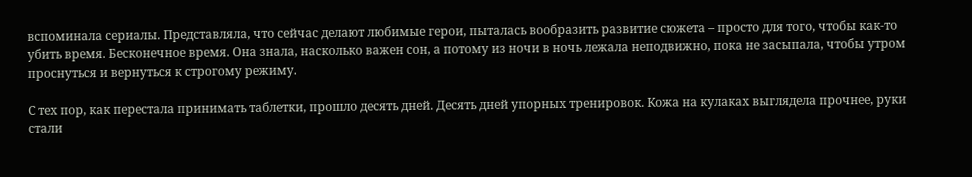вспоминала сериалы. Представляла, что сейчас делают любимые герои, пыталась вообразить развитие сюжета – просто для того, чтобы как-то убить время. Бесконечное время. Она знала, насколько важен сон, а потому из ночи в ночь лежала неподвижно, пока не засыпала, чтобы утром проснуться и вернуться к строгому режиму.

С тех пор, как перестала принимать таблетки, прошло десять дней. Десять дней упорных тренировок. Кожа на кулаках выглядела прочнее, руки стали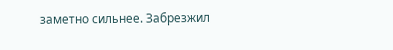заметно сильнее. Забрезжил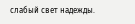слабый свет надежды.